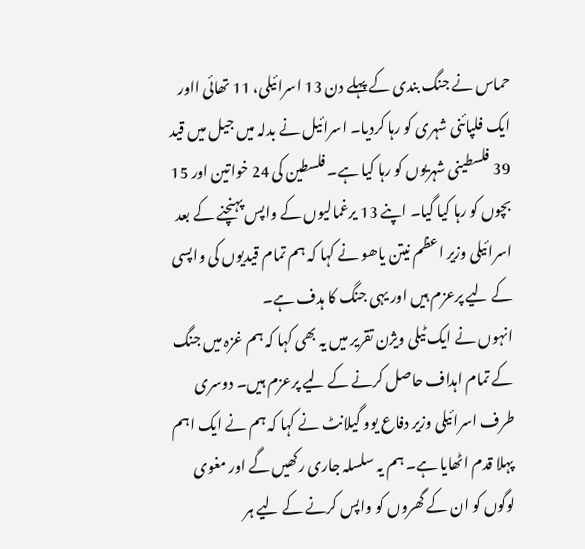حماس نے جنگ بندی کے پہلے دن 13 اسرائیلی، 11 تھائی ااور ایک فلپائنی شہری کو رہا کردیا۔ اسرائیل نے بدلہ میں جیل میں قید 39 فلسطینی شہریوں کو رہا کیا ہے۔ فلسطین کی 24 خواتین اور 15 بچوں کو رہا کیا گیا۔ اپنے 13 یرغمالیوں کے واپس پہنچنے کے بعد اسرائیلی وزیر اعظم نیتن یاھو نے کہا کہ ہم تمام قیدیوں کی واپسی کے لیے پرعزم ہیں اور یہی جنگ کا ہدف ہے۔
انہوں نے ایک ٹیلی ویژن تقریر میں یہ بھی کہا کہ ہم غزہ میں جنگ کے تمام اہداف حاصل کرنے کے لیے پرعزم ہیں۔ دوسری طرف اسرائیلی وزیر دفاع یوو گیلانٹ نے کہا کہ ہم نے ایک اہم پہلا قدم اٹھایا ہے۔ ہم یہ سلسلہ جاری رکھیں گے اور مغوی لوگوں کو ان کے گھروں کو واپس کرنے کے لیے ہر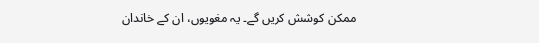ممکن کوشش کریں گے۔ یہ مغویوں، ان کے خاندان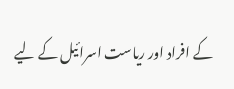کے افراد اور ریاست اسرائیل کے لیے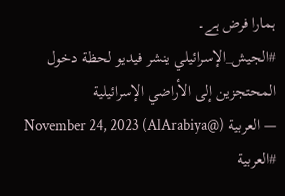ہمارا فرض ہے۔
#الجيش_الإسرائيلي ينشر فيديو لحظة دخول المحتجزين إلى الأراضي الإسرائيلية
— العربية (@AlArabiya) November 24, 2023
#العربية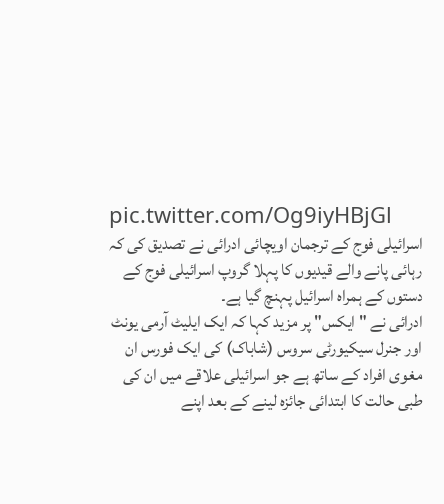pic.twitter.com/Og9iyHBjGl
اسرائیلی فوج کے ترجمان اویچائی ادرائی نے تصدیق کی کہ رہائی پانے والے قیدیوں کا پہلا گروپ اسرائیلی فوج کے دستوں کے ہمراہ اسرائیل پہنچ گیا ہے۔
ادرائی نے "ایکس" پر مزید کہا کہ ایک ایلیٹ آرمی یونٹ اور جنرل سیکیورٹی سروس (شاباک) کی ایک فورس ان مغوی افراد کے ساتھ ہے جو اسرائیلی علاقے میں ان کی طبی حالت کا ابتدائی جائزہ لینے کے بعد اپنے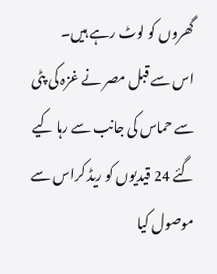گھروں کو لوٹ رہے ہیں۔
اس سے قبل مصر نے غزہ کی پٹی سے حماس کی جانب سے رہا کیے گئے 24 قیدیوں کو ریڈ کراس سے موصول کیا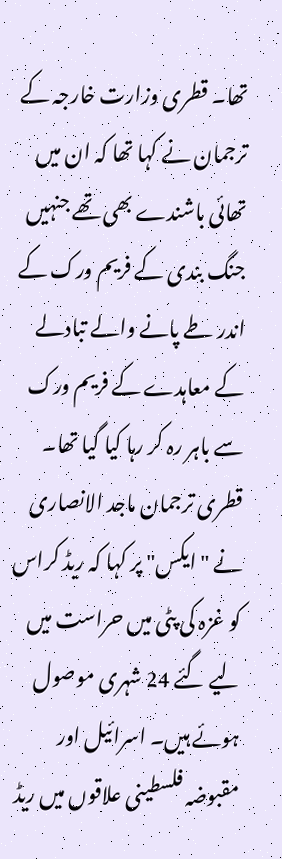تھا۔ قطری وزارت خارجہ کے ترجمان نے کہا تھا کہ ان میں تھائی باشندے بھی تھے جنہیں جنگ بندی کے فریم ورک کے اندر طے پانے والے تبادلے کے معاہدے کے فریم ورک سے باہر رہ کر رہا کیا گیا تھا۔
قطری ترجمان ماجد الانصاری نے "ایکس" پر کہا کہ ریڈ کراس کو غزہ کی پٹی میں حراست میں لیے گئے 24 شہری موصول ہوئے ہیں۔ اسرائیل اور مقبوضہ فلسطینی علاقوں میں ریڈ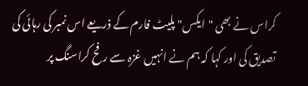کراس نے بھی "ایکس" پلیٹ فارم کے ذریعے اس نمبر کی رہائی کی تصدیق کی اور کہا کہ ہم نے انہیں غزہ سے رفح کراسنگ پر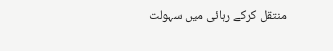منتقل کرکے رہائی میں سہولت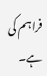فراہم کی ہے۔